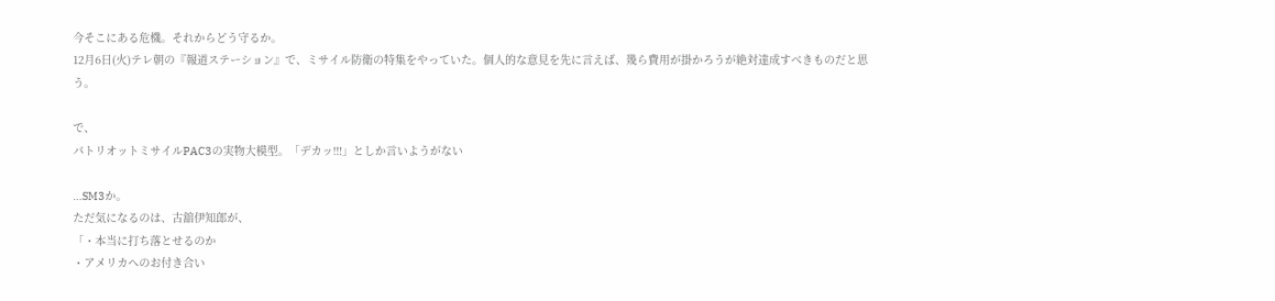今そこにある危機。それからどう守るか。
12月6日(火)テレ朝の『報道ステーション』で、ミサイル防衛の特集をやっていた。個人的な意見を先に言えば、幾ら費用が掛かろうが絶対達成すべきものだと思う。

で、
パトリオットミサイルPAC3の実物大模型。「デカッ!!!」としか言いようがない

…SM3か。
ただ気になるのは、古舘伊知郎が、
「・本当に打ち落とせるのか
・アメリカへのお付き合い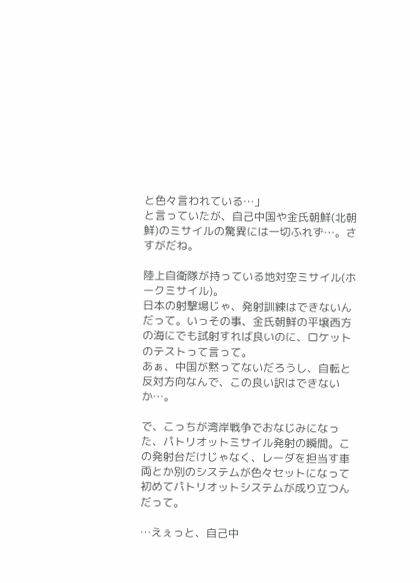と色々言われている…」
と言っていたが、自己中国や金氏朝鮮(北朝鮮)のミサイルの驚異には一切ふれず…。さすがだね。

陸上自衛隊が持っている地対空ミサイル(ホークミサイル)。
日本の射撃場じゃ、発射訓練はできないんだって。いっその事、金氏朝鮮の平壌西方の海にでも試射すれば良いのに、ロケットのテストって言って。
あぁ、中国が黙ってないだろうし、自転と反対方向なんで、この良い訳はできないか…。

で、こっちが湾岸戦争でおなじみになった、パトリオットミサイル発射の瞬間。この発射台だけじゃなく、レーダを担当す車両とか別のシステムが色々セットになって初めてパトリオットシステムが成り立つんだって。

…えぇっと、自己中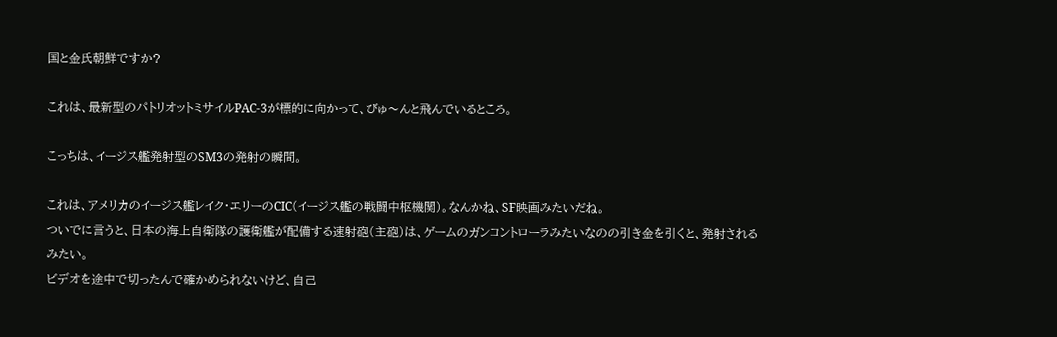国と金氏朝鮮ですか?

これは、最新型のパトリオットミサイルPAC-3が標的に向かって、びゅ〜んと飛んでいるところ。

こっちは、イージス艦発射型のSM3の発射の瞬間。

これは、アメリカのイージス艦レイク・エリーのCIC(イージス艦の戦闘中枢機関)。なんかね、SF映画みたいだね。
ついでに言うと、日本の海上自衛隊の護衛艦が配備する速射砲(主砲)は、ゲームのガンコントローラみたいなのの引き金を引くと、発射されるみたい。
ビデオを途中で切ったんで確かめられないけど、自己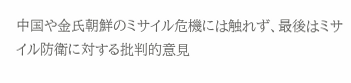中国や金氏朝鮮のミサイル危機には触れず、最後はミサイル防衛に対する批判的意見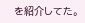を紹介してた。